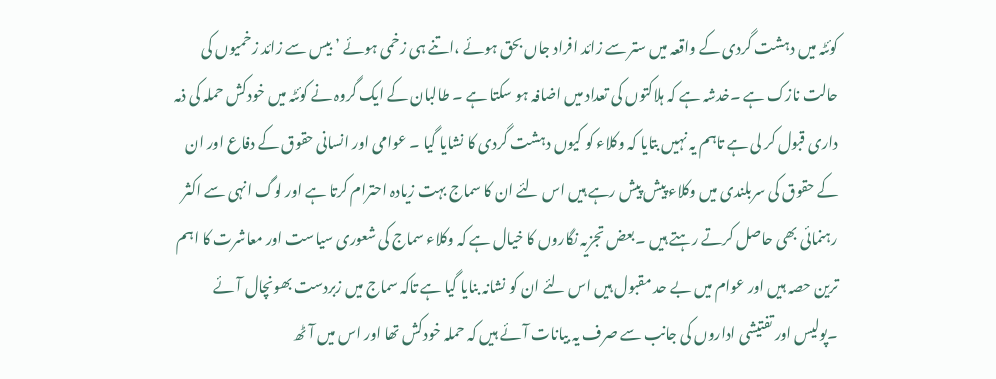کوئٹہ میں دہشت گردی کے واقعہ میں ستر سے زائد افراد جاں بحق ہوئے ،اتنے ہی زخمی ہوئے ’ بیس سے زائد زخمیوں کی حالت نازک ہے ۔خدشہ ہے کہ ہلاکتوں کی تعداد میں اضافہ ہو سکتا ہے ۔ طالبان کے ایک گروہ نے کوئٹہ میں خودکش حملہ کی ذمہ داری قبول کر لی ہے تاہم یہ نہیں بتایا کہ وکلاء کو کیوں دہشت گردی کا نشایا گیا ۔ عوامی اور انسانی حقوق کے دفاع اور ان کے حقوق کی سربلندی میں وکلاء پیش پیش رہے ہیں اس لئے ان کا سماج بہت زیادہ احترام کرتا ہے اور لوگ انہی سے اکثر رہنمائی بھی حاصل کرتے رہتے ہیں ۔بعض تجزیہ نگاروں کا خیال ہے کہ وکلاء سماج کی شعوری سیاست اور معاشرت کا اہم ترین حصہ ہیں اور عوام میں بے حد مقبول ہیں اس لئے ان کو نشانہ بنایا گیا ہے تاکہ سماج میں زبردست بھونچال آئے ۔پولیس اور تفتیشی اداروں کی جانب سے صرف یہ بیانات آئے ہیں کہ حملہ خودکش تھا اور اس میں آٹھ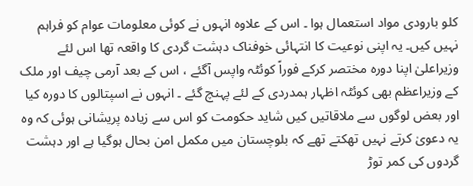کلو بارودی مواد استعمال ہوا ۔ اس کے علاوہ انہوں نے کوئی معلومات عوام کو فراہم نہیں کیں۔ یہ اپنی نوعیت کا انتہائی خوفناک دہشت گردی کا واقعہ تھا اس لئے وزیراعلیٰ اپنا دورہ مختصر کرکے فوراً کوئٹہ واپس آگئے ، اس کے بعد آرمی چیف اور ملک کے وزیراعظم بھی کوئٹہ اظہار ہمدردی کے لئے پہنچ گئے ۔ انہوں نے اسپتالوں کا دورہ کیا اور بعض لوگوں سے ملاقاتیں کیں شاید حکومت کو اس سے زیادہ پریشانی ہوئی کہ وہ یہ دعویٰ کرتے نہیں تھکتے تھے کہ بلوچستان میں مکمل امن بحال ہوگیا ہے اور دہشت گردوں کی کمر توڑ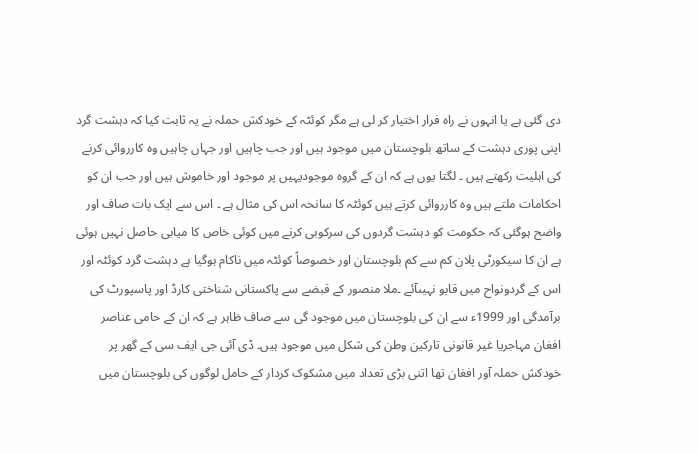دی گئی ہے یا انہوں نے راہ فرار اختیار کر لی ہے مگر کوئٹہ کے خودکش حملہ نے یہ ثابت کیا کہ دہشت گرد اپنی پوری دہشت کے ساتھ بلوچستان میں موجود ہیں اور جب چاہیں اور جہاں چاہیں وہ کارروائی کرنے کی اہلیت رکھتے ہیں ۔ لگتا یوں ہے کہ ان کے گروہ موجودیہیں پر موجود اور خاموش ہیں اور جب ان کو احکامات ملتے ہیں وہ کارروائی کرتے ہیں کوئٹہ کا سانحہ اس کی مثال ہے ۔ اس سے ایک بات صاف اور واضح ہوگئی کہ حکومت کو دہشت گردوں کی سرکوبی کرنے میں کوئی خاص کا میابی حاصل نہیں ہوئی ہے ان کا سیکورٹی پلان کم سے کم بلوچستان اور خصوصاً کوئٹہ میں ناکام ہوگیا ہے دہشت گرد کوئٹہ اور اس کے گردونواح میں قابو نہیںآئے ۔ملا منصور کے قبضے سے پاکستانی شناختی کارڈ اور پاسپورٹ کی برآمدگی اور 1999ء سے ان کی بلوچستان میں موجود گی سے صاف ظاہر ہے کہ ان کے حامی عناصر افغان مہاجریا غیر قانونی تارکین وطن کی شکل میں موجود ہیں۔ ڈی آئی جی ایف سی کے گھر پر خودکش حملہ آور افغان تھا اتنی بڑی تعداد میں مشکوک کردار کے حامل لوگوں کی بلوچستان میں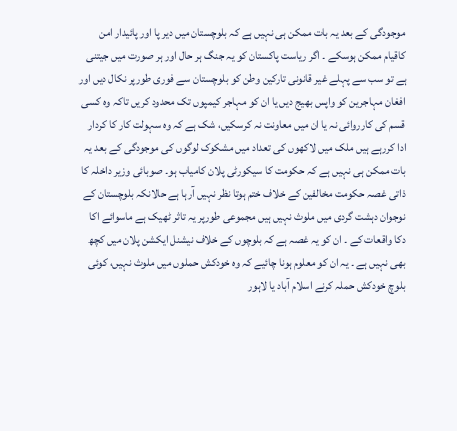موجودگی کے بعد یہ بات ممکن ہی نہیں ہے کہ بلوچستان میں دیر پا اور پائیدار امن کاقیام ممکن ہوسکے ۔ اگر ریاست پاکستان کو یہ جنگ ہر حال اور ہر صورت میں جیتنی ہے تو سب سے پہلے غیر قانونی تارکین وطن کو بلوچستان سے فوری طورپر نکال دیں اور افغان مہاجرین کو واپس بھیج دیں یا ان کو مہاجر کیمپوں تک محدود کریں تاکہ وہ کسی قسم کی کارروائی نہ یا ان میں معاونت نہ کرسکیں، شک ہے کہ وہ سہولت کار کا کردار ادا کررہے ہیں ملک میں لاکھوں کی تعداد میں مشکوک لوگوں کی موجودگی کے بعد یہ بات ممکن ہی نہیں ہے کہ حکومت کا سیکورٹی پلان کامیاب ہو۔ صوبائی وزیر داخلہ کا ذاتی غصہ حکومت مخالفین کے خلاف ختم ہوتا نظر نہیں آرہا ہے حالانکہ بلوچستان کے نوجوان دہشت گردی میں ملوث نہیں ہیں مجموعی طورپر یہ تاثر ٹھیک ہے ماسوائے اکا دکا واقعات کے ۔ ان کو یہ غصہ ہے کہ بلوچوں کے خلاف نیشنل ایکشن پلان میں کچھ بھی نہیں ہے ۔ یہ ان کو معلوم ہونا چائیے کہ وہ خودکش حملوں میں ملوث نہیں، کوئی بلوچ خودکش حملہ کرنے اسلام آباد یا لاہور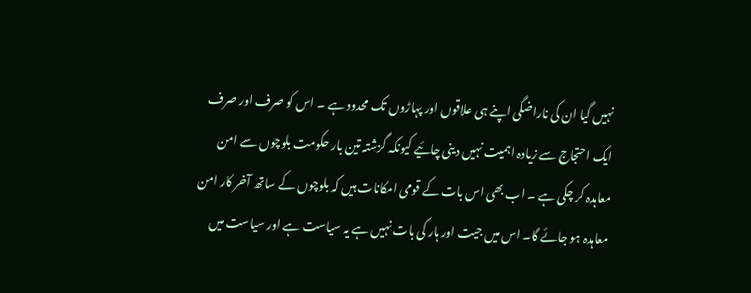نہیں گیا ان کی ناراضگی اپنے ہی علاقوں اور پہاڑوں تک محدود ہے ۔ اس کو صرف اور صرف ایک احتجاج سے زیادہ اہمیت نہیں دینی چائیے کیونکہ گزشتہ تین بار حکومت بلوچوں سے امن معاہدہ کر چکی ہے ۔ اب بھی اس بات کے قومی امکانات ہیں کہ بلوچوں کے ساتھ آخر کار امن معاہدہ ہو جائے گا۔ اس میں جیت اور ہار کی بات نہیں ہے یہ سیاست ہے اور سیاست میں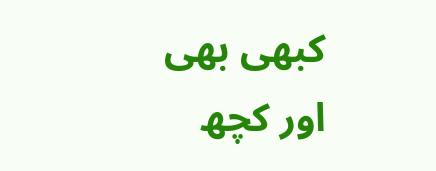کبھی بھی اور کچھ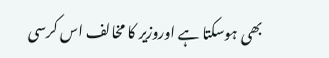بھی ہوسکتا ہے اوروزیر کا مخالف اس کرسی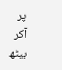پر آکر بیٹھ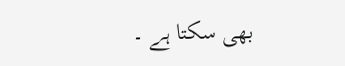بھی سکتا ہے ۔